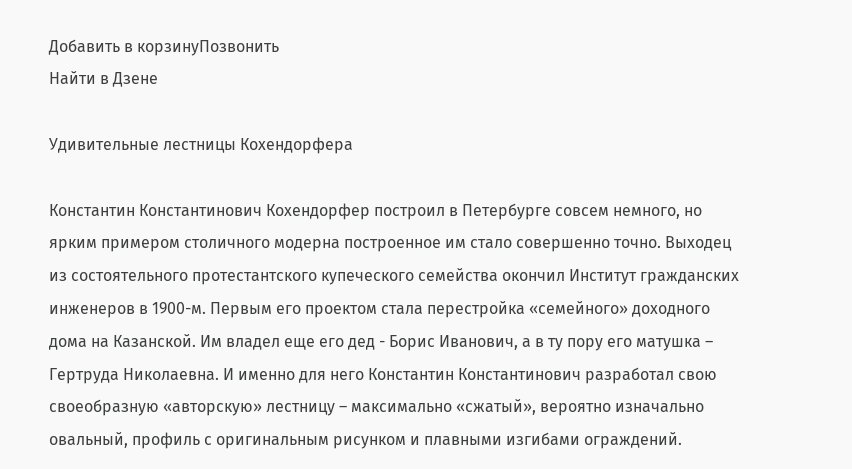Добавить в корзинуПозвонить
Найти в Дзене

Удивительные лестницы Кохендорфера

Константин Константинович Кохендорфер построил в Петербурге совсем немного, но ярким примером столичного модерна построенное им стало совершенно точно. Выходец из состоятельного протестантского купеческого семейства окончил Институт гражданских инженеров в 1900-м. Первым его проектом стала перестройка «семейного» доходного дома на Казанской. Им владел еще его дед - Борис Иванович, а в ту пору его матушка – Гертруда Николаевна. И именно для него Константин Константинович разработал свою своеобразную «авторскую» лестницу – максимально «сжатый», вероятно изначально овальный, профиль с оригинальным рисунком и плавными изгибами ограждений.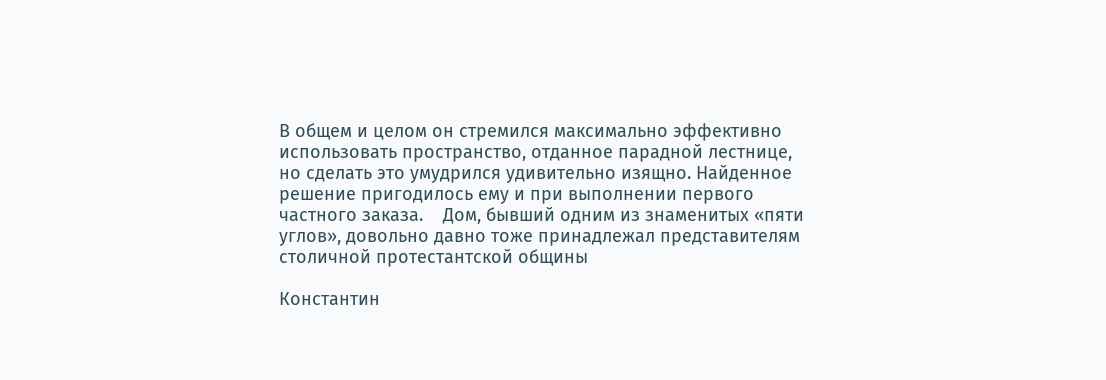В общем и целом он стремился максимально эффективно использовать пространство, отданное парадной лестнице, но сделать это умудрился удивительно изящно. Найденное решение пригодилось ему и при выполнении первого частного заказа.    Дом, бывший одним из знаменитых «пяти углов», довольно давно тоже принадлежал представителям столичной протестантской общины

Константин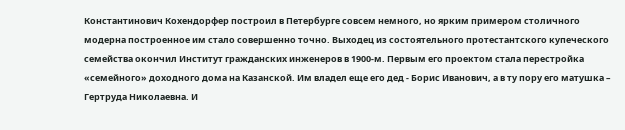Константинович Кохендорфер построил в Петербурге совсем немного, но ярким примером столичного модерна построенное им стало совершенно точно. Выходец из состоятельного протестантского купеческого семейства окончил Институт гражданских инженеров в 1900-м. Первым его проектом стала перестройка «семейного» доходного дома на Казанской. Им владел еще его дед - Борис Иванович, а в ту пору его матушка – Гертруда Николаевна. И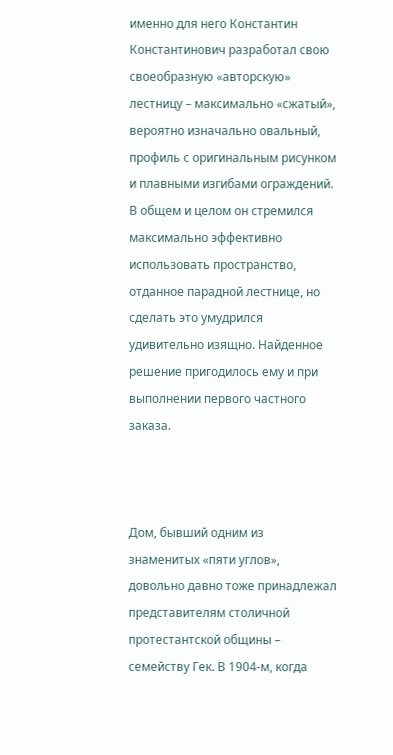именно для него Константин Константинович разработал свою своеобразную «авторскую» лестницу – максимально «сжатый», вероятно изначально овальный, профиль с оригинальным рисунком и плавными изгибами ограждений. В общем и целом он стремился максимально эффективно использовать пространство, отданное парадной лестнице, но сделать это умудрился удивительно изящно. Найденное решение пригодилось ему и при выполнении первого частного заказа.



Дом, бывший одним из знаменитых «пяти углов», довольно давно тоже принадлежал представителям столичной протестантской общины – семейству Гек. В 1904-м, когда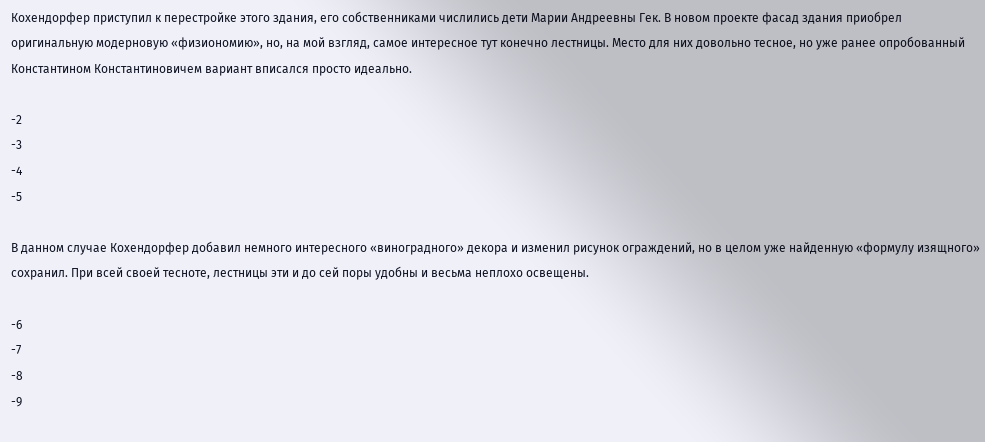Кохендорфер приступил к перестройке этого здания, его собственниками числились дети Марии Андреевны Гек. В новом проекте фасад здания приобрел оригинальную модерновую «физиономию», но, на мой взгляд, самое интересное тут конечно лестницы. Место для них довольно тесное, но уже ранее опробованный Константином Константиновичем вариант вписался просто идеально.

-2
-3
-4
-5

В данном случае Кохендорфер добавил немного интересного «виноградного» декора и изменил рисунок ограждений, но в целом уже найденную «формулу изящного» сохранил. При всей своей тесноте, лестницы эти и до сей поры удобны и весьма неплохо освещены.

-6
-7
-8
-9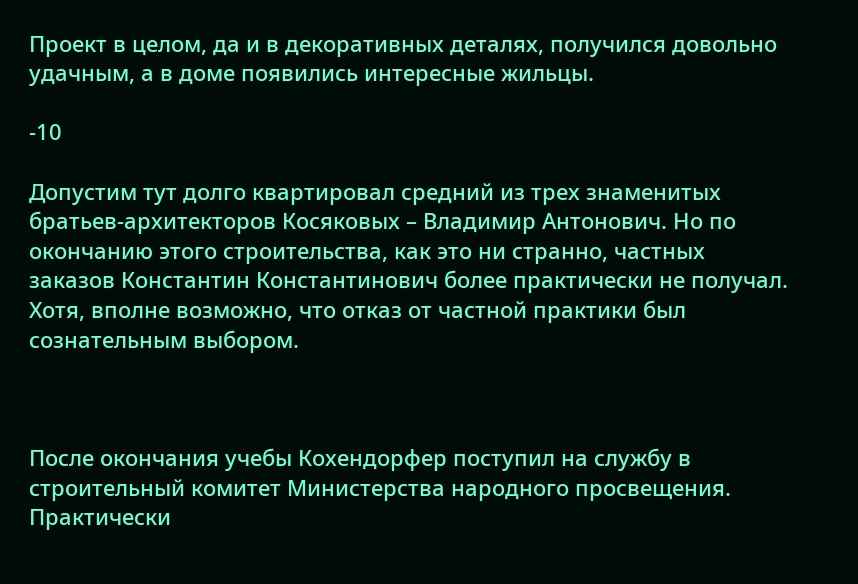Проект в целом, да и в декоративных деталях, получился довольно удачным, а в доме появились интересные жильцы.

-10

Допустим тут долго квартировал средний из трех знаменитых братьев-архитекторов Косяковых – Владимир Антонович. Но по окончанию этого строительства, как это ни странно, частных заказов Константин Константинович более практически не получал. Хотя, вполне возможно, что отказ от частной практики был сознательным выбором.



После окончания учебы Кохендорфер поступил на службу в строительный комитет Министерства народного просвещения. Практически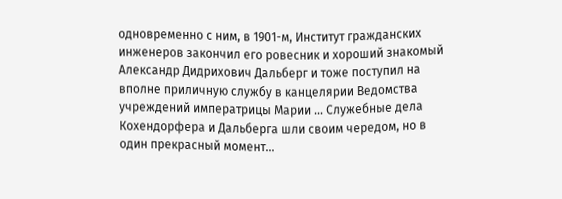одновременно с ним, в 1901-м, Институт гражданских инженеров закончил его ровесник и хороший знакомый Александр Дидрихович Дальберг и тоже поступил на вполне приличную службу в канцелярии Ведомства учреждений императрицы Марии … Служебные дела Кохендорфера и Дальберга шли своим чередом, но в один прекрасный момент…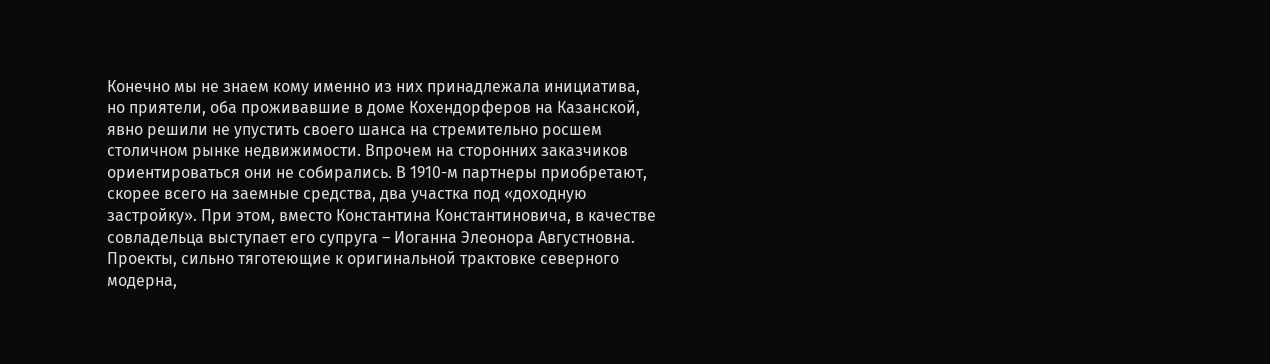Конечно мы не знаем кому именно из них принадлежала инициатива, но приятели, оба проживавшие в доме Кохендорферов на Казанской, явно решили не упустить своего шанса на стремительно росшем столичном рынке недвижимости. Впрочем на сторонних заказчиков ориентироваться они не собирались. В 1910-м партнеры приобретают, скорее всего на заемные средства, два участка под «доходную застройку». При этом, вместо Константина Константиновича, в качестве совладельца выступает его супруга – Иоганна Элеонора Августновна. Проекты, сильно тяготеющие к оригинальной трактовке северного модерна,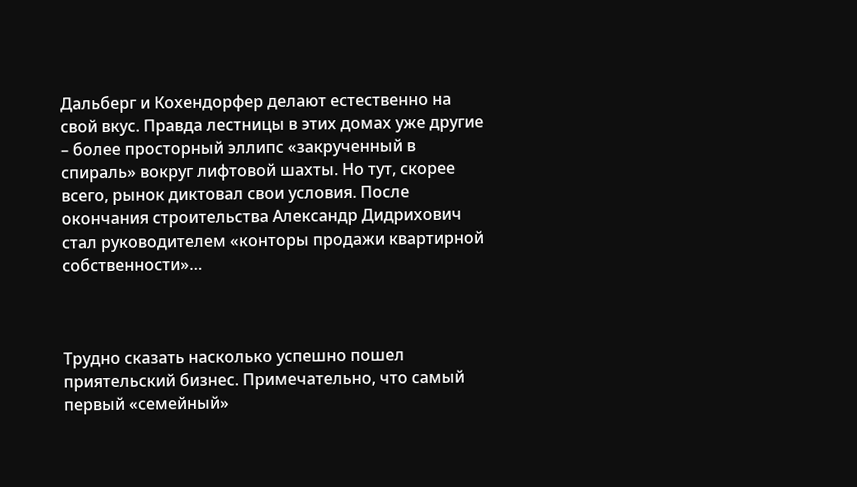Дальберг и Кохендорфер делают естественно на свой вкус. Правда лестницы в этих домах уже другие – более просторный эллипс «закрученный в спираль» вокруг лифтовой шахты. Но тут, скорее всего, рынок диктовал свои условия. После окончания строительства Александр Дидрихович стал руководителем «конторы продажи квартирной собственности»…



Трудно сказать насколько успешно пошел приятельский бизнес. Примечательно, что самый первый «семейный»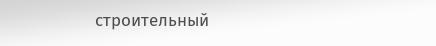строительный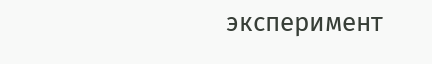эксперимент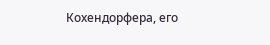Кохендорфера, его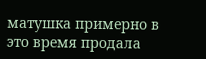матушка примерно в это время продала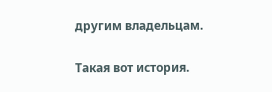другим владельцам.

Такая вот история.